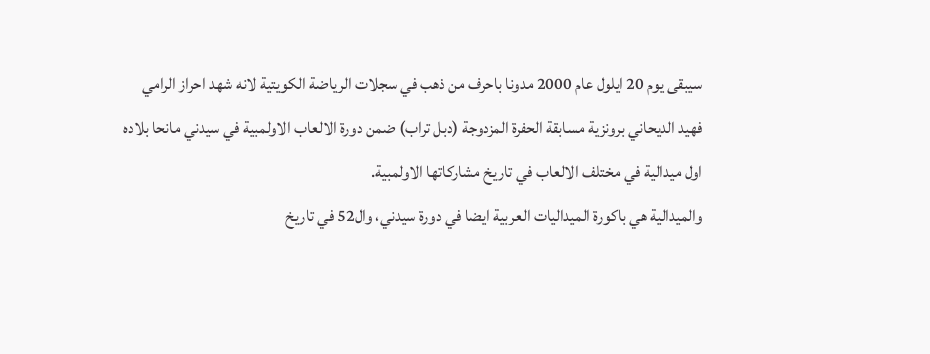سيبقى يوم 20 ايلول عام 2000 مدونا باحرف من ذهب في سجلات الرياضة الكويتية لانه شهد احراز الرامي فهيد الديحاني برونزية مسابقة الحفرة المزدوجة (دبل تراب) ضمن دورة الالعاب الاولمبية في سيدني مانحا بلاده اول ميدالية في مختلف الالعاب في تاريخ مشاركاتها الاولمبية.
والميدالية هي باكورة الميداليات العربية ايضا في دورة سيدني، وال52 في تاريخ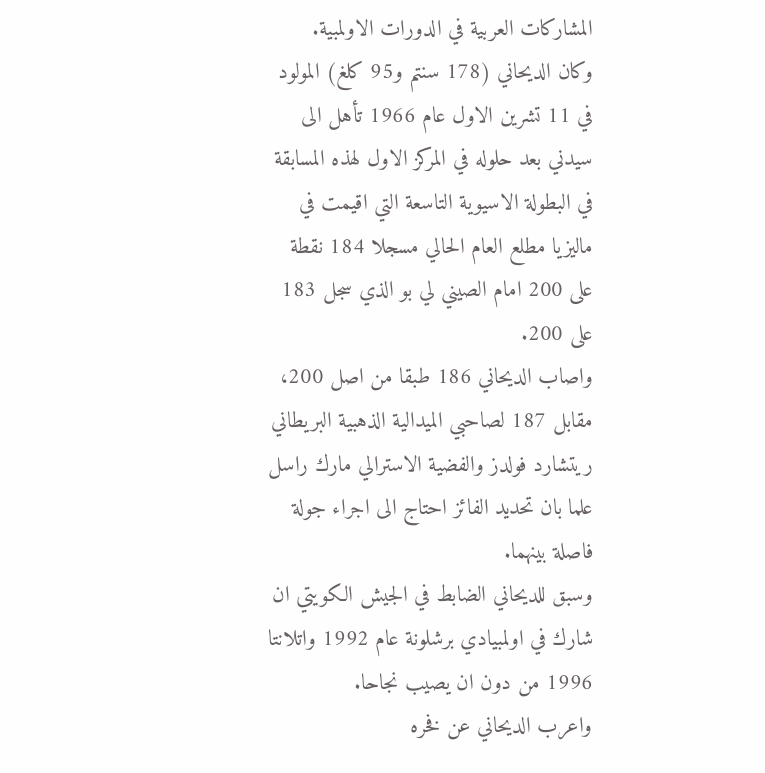المشاركات العربية في الدورات الاولمبية.
وكان الديحاني (178 سنتم و95 كلغ) المولود في 11 تشرين الاول عام 1966 تأهل الى سيدني بعد حلوله في المركز الاول لهذه المسابقة في البطولة الاسيوية التاسعة التي اقيمت في ماليزيا مطلع العام الحالي مسجلا 184 نقطة على 200 امام الصيني لي بو الذي سجل 183 على 200.
واصاب الديحاني 186 طبقا من اصل 200، مقابل 187 لصاحبي الميدالية الذهبية البريطاني ريتشارد فولدز والفضية الاسترالي مارك راسل علما بان تحديد الفائز احتاج الى اجراء جولة فاصلة بينهما.
وسبق للديحاني الضابط في الجيش الكويتي ان شارك في اولمبيادي برشلونة عام 1992 واتلانتا 1996 من دون ان يصيب نجاحا.
واعرب الديحاني عن فخره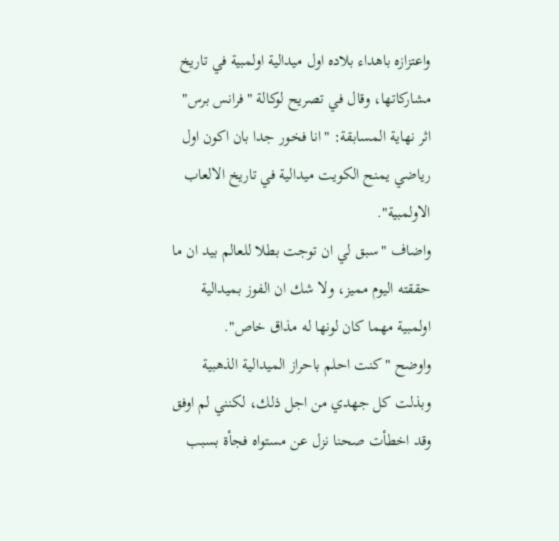واعتزازه باهداء بلاده اول ميدالية اولمبية في تاريخ مشاركاتها، وقال في تصريح لوكالة "فرانس برس" اثر نهاية المسابقة: "انا فخور جدا بان اكون اول رياضي يمنح الكويت ميدالية في تاريخ الالعاب الاولمبية".
واضاف "سبق لي ان توجت بطلا للعالم بيد ان ما حققته اليوم مميز، ولا شك ان الفوز بميدالية اولمبية مهما كان لونها له مذاق خاص".
واوضح "كنت احلم باحراز الميدالية الذهبية وبذلت كل جهدي من اجل ذلك، لكنني لم اوفق وقد اخطأت صحنا نزل عن مستواه فجأة بسبب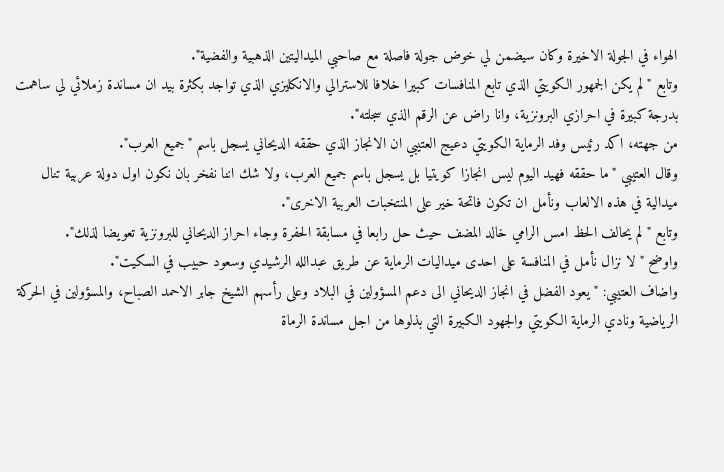الهواء في الجولة الاخيرة وكان سيضمن لي خوض جولة فاصلة مع صاحبي الميداليتين الذهبية والفضية".
وتابع "لم يكن الجمهور الكويتي الذي تابع المنافسات كبيرا خلافا للاسترالي والانكليزي الذي تواجد بكثرة بيد ان مساندة زملائي لي ساهمت بدرجة كبيرة في احرازي البرونزية، وانا راض عن الرقم الذي سجلته".
من جهته، اكد رئيس وفد الرماية الكويتي دعيج العتيبي ان الانجاز الذي حققه الديحاني يسجل باسم "جميع العرب".
وقال العتيبي "ما حققه فهيد اليوم ليس انجازا كويتيا بل يسجل باسم جميع العرب، ولا شك اننا نفخر بان نكون اول دولة عربية تنال ميدالية في هذه الالعاب ونأمل ان تكون فاتحة خير على المنتخبات العربية الاخرى".
وتابع "لم يحالف الحظ امس الرامي خالد المضف حيث حل رابعا في مسابقة الحفرة وجاء احراز الديحاني للبرونزية تعويضا لذلك".
واوضح "لا نزال نأمل في المنافسة على احدى ميداليات الرماية عن طريق عبدالله الرشيدي وسعود حبيب في السكيت".
واضاف العتيبي: "يعود الفضل في انجاز الديحاني الى دعم المسؤولين في البلاد وعلى رأسهم الشيخ جابر الاحمد الصباح، والمسؤولين في الحركة الرياضية ونادي الرماية الكويتي والجهود الكبيرة التي بذلوها من اجل مساندة الرماة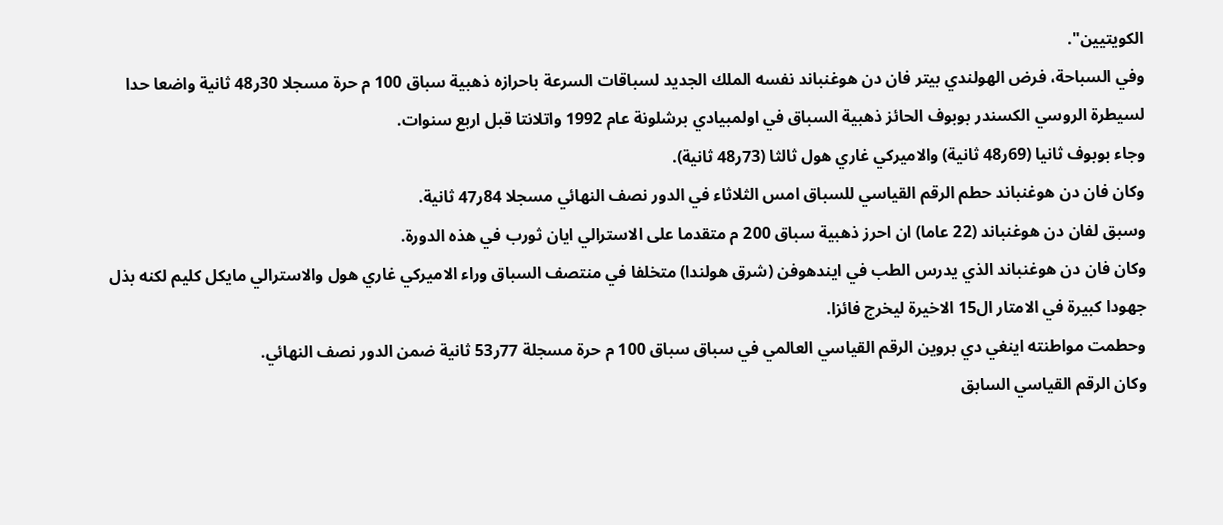الكويتيين".
وفي السباحة، فرض الهولندي بيتر فان دن هوغنباند نفسه الملك الجديد لسباقات السرعة باحرازه ذهبية سباق 100 م حرة مسجلا 30ر48 ثانية واضعا حدا لسيطرة الروسي الكسندر بوبوف الحائز ذهبية السباق في اولمبيادي برشلونة عام 1992 واتلانتا قبل اربع سنوات.
وجاء بوبوف ثانيا (69ر48 ثانية) والاميركي غاري هول ثالثا (73ر48 ثانية).
وكان فان دن هوغنباند حطم الرقم القياسي للسباق امس الثلاثاء في الدور نصف النهائي مسجلا 84ر47 ثانية.
وسبق لفان دن هوغنباند (22 عاما) ان احرز ذهبية سباق 200 م متقدما على الاسترالي ايان ثورب في هذه الدورة.
وكان فان دن هوغنباند الذي يدرس الطب في ايندهوفن (شرق هولندا) متخلفا في منتصف السباق وراء الاميركي غاري هول والاسترالي مايكل كليم لكنه بذل جهودا كبيرة في الامتار ال15 الاخيرة ليخرج فائزا.
وحطمت مواطنته اينغي دي بروين الرقم القياسي العالمي في سباق سباق 100 م حرة مسجلة 77ر53 ثانية ضمن الدور نصف النهائي.
وكان الرقم القياسي السابق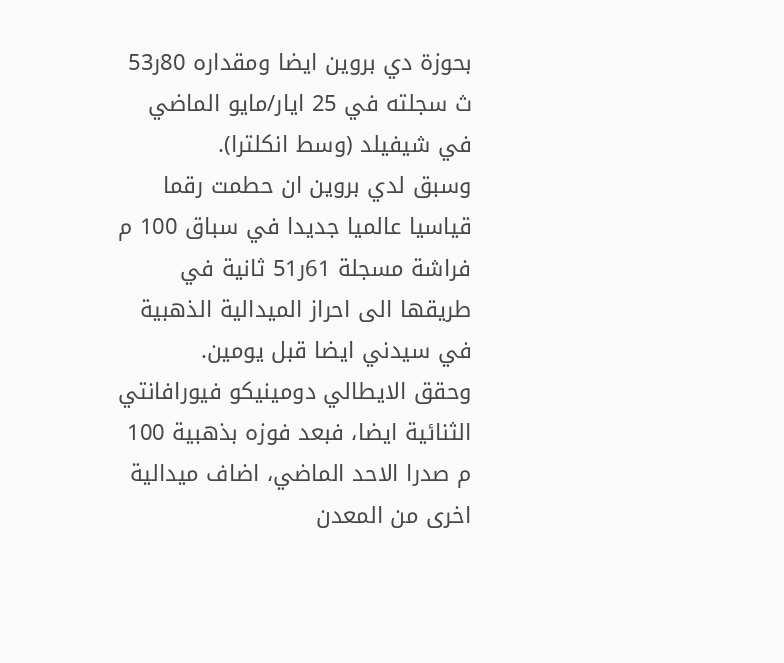بحوزة دي بروين ايضا ومقداره 80ر53 ث سجلته في 25 ايار/مايو الماضي في شيفيلد (وسط انكلترا).
وسبق لدي بروين ان حطمت رقما قياسيا عالميا جديدا في سباق 100 م فراشة مسجلة 61ر51 ثانية في طريقها الى احراز الميدالية الذهبية في سيدني ايضا قبل يومين.
وحقق الايطالي دومينيكو فيورافانتي الثنائية ايضا، فبعد فوزه بذهبية 100 م صدرا الاحد الماضي، اضاف ميدالية اخرى من المعدن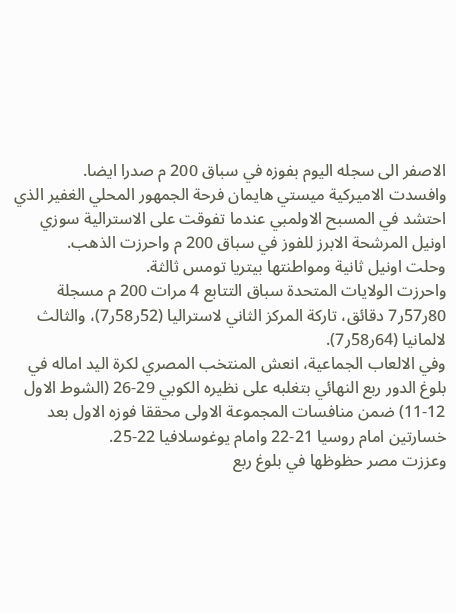الاصفر الى سجله اليوم بفوزه في سباق 200 م صدرا ايضا.
وافسدت الاميركية ميستي هايمان فرحة الجمهور المحلي الغفير الذي احتشد في المسبح الاولمبي عندما تفوقت على الاسترالية سوزي اونيل المرشحة الابرز للفوز في سباق 200 م واحرزت الذهب.
وحلت اونيل ثانية ومواطنتها بيتريا تومس ثالثة.
واحرزت الولايات المتحدة سباق التتابع 4 مرات 200 م مسجلة 80ر57ر7 دقائق، تاركة المركز الثاني لاستراليا (52ر58ر7)، والثالث لالمانيا (64ر58ر7).
وفي الالعاب الجماعية، انعش المنتخب المصري لكرة اليد اماله في بلوغ الدور ربع النهائي بتغلبه على نظيره الكوبي 29-26 (الشوط الاول 12-11) ضمن منافسات المجموعة الاولى محققا فوزه الاول بعد خسارتين امام روسيا 21-22 وامام يوغوسلافيا 22-25.
وعززت مصر حظوظها في بلوغ ربع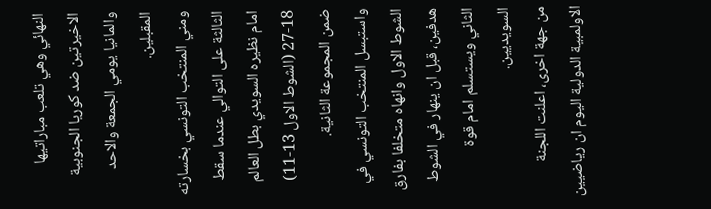النهائي وهي تلعب مباراتيها الاخيرتين ضد كوريا الجنوبية والمانيا يومي الجمعة والاحد المقبلين.
ومني المنتخب التونسي بخسارته الثالثة على التوالي عندما سقط امام نظيره السويدي بطل العالم 18-27 (الشوط الاول 13-11) ضمن المجموعة الثانية.
واستبسل المنتخب التونسي في الشوط الاول وانهاه متخلفا بفارق هدفين، قبل ان ينهار في الشوط الثاني ويستسلم امام قوة السويديين.
من جهة اخرى، اعلنت اللجنة الاولمبية الدولية اليوم ان رياضيين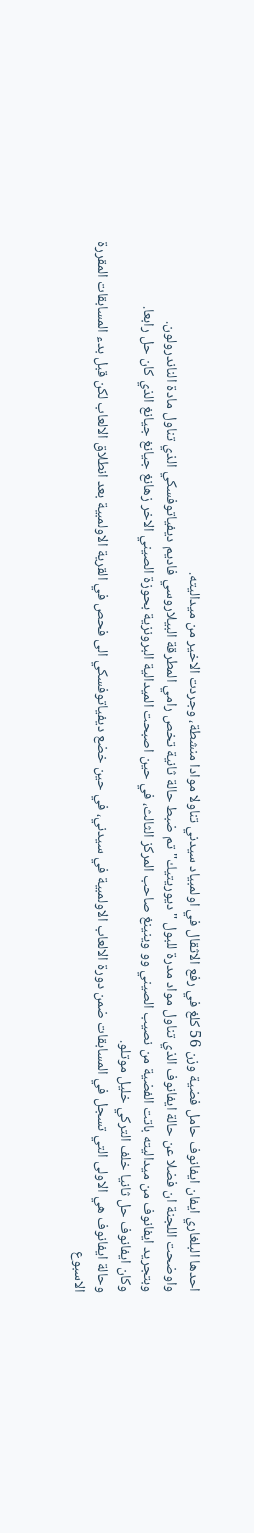احدها البلغاري ايفان ايفانوف حامل فضية وزن 56 كلغ في رفع الاثقال في اولمبياد سيدني تناولا موادا منشطة، وجردت الاخير من ميداليته.
واوضحت اللجنة ان فضلا عن حالة ايفانوف الذي تناول مواد مدرة للبول "ديوريتيك" تم ضبط حالة ثانية تخص رامي المطرقة البيلاروسي فاديم ديفياتوفسكي الذي تناول مادة الناندرولون.
وبتجريد ايفانوف من ميداليته باتت الفضية من نصيب الصيني وو وينينغ صاحب المركز الثالث، في حين اصبحت الميدالية البرونزية بحوزة الصيني الاخر زهانغ جيانغ جيانغ الذي كان حل رابعا.
وكان ايفانوف حل ثانيا خلف التركي خليل موتلو.
وحالة ايفانوف هي الاولى التي تسجل في المسابقات ضمن دورة الالعاب الاولمبية في سيدني، في حين خضع ديفياتوفسكي الى فحص في القرية الاولمبية بعد انطلاق الالعاب لكن قبل بدء المسابقات المقررة الاسبوع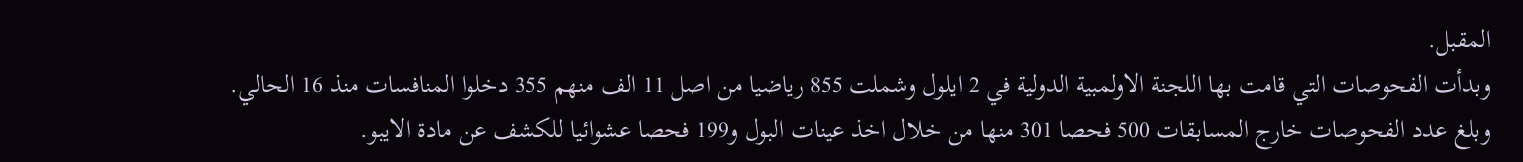المقبل.
وبدأت الفحوصات التي قامت بها اللجنة الاولمبية الدولية في 2 ايلول وشملت 855 رياضيا من اصل 11 الف منهم 355 دخلوا المنافسات منذ 16 الحالي.
وبلغ عدد الفحوصات خارج المسابقات 500 فحصا 301 منها من خلال اخذ عينات البول و199 فحصا عشوائيا للكشف عن مادة الايبو.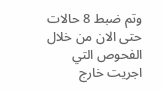وتم ضبط 8 حالات حتى الان من خلال الفحوص التي اجريت خارج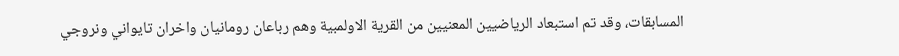المسابقات، وقد تم استبعاد الرياضيين المعنيين من القرية الاولمبية وهم رباعان رومانيان واخران تايواني ونروجي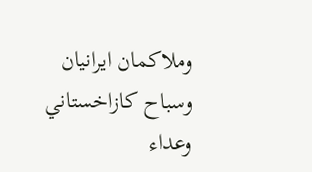وملاكمان ايرانيان وسباح كازاخستاني وعداء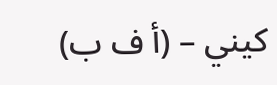كيني – (أ ف ب)